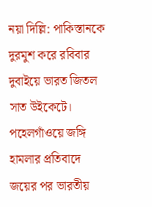নয়া দিল্লি: পাকিস্তানকে দুরমুশ করে রবিবার দুবাইয়ে ভারত জিতল সাত উইকেটে। পহেলগাঁওয়ে জঙ্গি হামলার প্রতিবাদে জয়ের পর ভারতীয়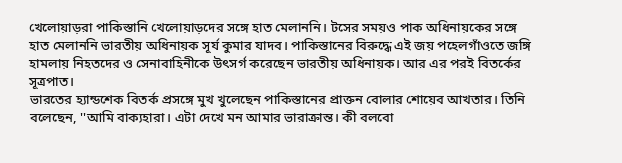খেলোয়াড়রা পাকিস্তানি খেলোয়াড়দের সঙ্গে হাত মেলাননি। টসের সময়ও পাক অধিনায়কের সঙ্গে হাত মেলাননি ভারতীয় অধিনায়ক সূর্য কুমার যাদব। পাকিস্তানের বিরুদ্ধে এই জয় পহেলগাঁওতে জঙ্গি হামলায় নিহতদের ও সেনাবাহিনীকে উৎসর্গ করেছেন ভারতীয় অধিনায়ক। আর এর পরই বিতর্কের সূত্রপাত।
ভারতের হ্যান্ডশেক বিতর্ক প্রসঙ্গে মুখ খুলেছেন পাকিস্তানের প্রাক্তন বোলার শোয়েব আখতার। তিনি বলেছেন, ''আমি বাক্যহারা। এটা দেখে মন আমার ভারাক্রান্ত। কী বলবো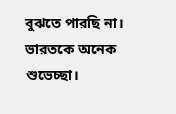বুঝতে পারছি না। ভারতকে অনেক শুভেচ্ছা।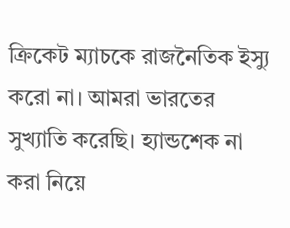ক্রিকেট ম্যাচকে রাজনৈতিক ইস্যু করো না। আমরা ভারতের সুখ্যাতি করেছি। হ্যান্ডশেক না করা নিয়ে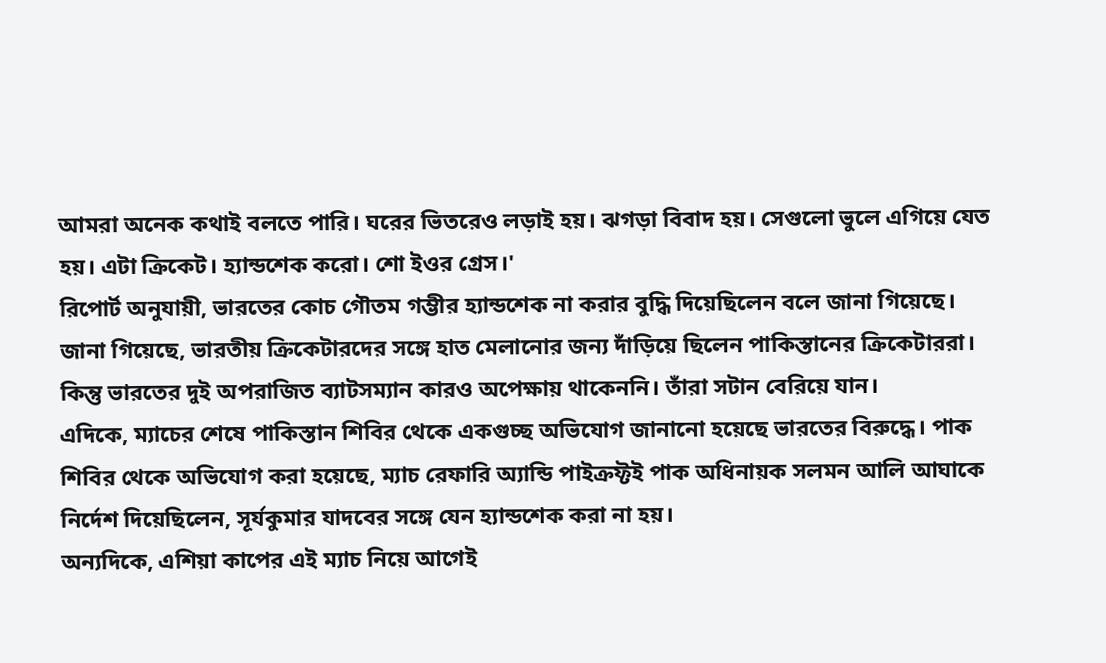আমরা অনেক কথাই বলতে পারি। ঘরের ভিতরেও লড়াই হয়। ঝগড়া বিবাদ হয়। সেগুলো ভুলে এগিয়ে যেত হয়। এটা ক্রিকেট। হ্যান্ডশেক করো। শো ইওর গ্রেস।'
রিপোর্ট অনুযায়ী, ভারতের কোচ গৌতম গম্ভীর হ্যান্ডশেক না করার বুদ্ধি দিয়েছিলেন বলে জানা গিয়েছে। জানা গিয়েছে, ভারতীয় ক্রিকেটারদের সঙ্গে হাত মেলানোর জন্য দাঁড়িয়ে ছিলেন পাকিস্তানের ক্রিকেটাররা। কিন্তু ভারতের দুই অপরাজিত ব্যাটসম্যান কারও অপেক্ষায় থাকেননি। তাঁরা সটান বেরিয়ে যান।
এদিকে, ম্যাচের শেষে পাকিস্তান শিবির থেকে একগুচ্ছ অভিযোগ জানানো হয়েছে ভারতের বিরুদ্ধে। পাক শিবির থেকে অভিযোগ করা হয়েছে, ম্যাচ রেফারি অ্যান্ডি পাইক্রফ্টই পাক অধিনায়ক সলমন আলি আঘাকে নির্দেশ দিয়েছিলেন, সূর্যকুমার যাদবের সঙ্গে যেন হ্যান্ডশেক করা না হয়।
অন্যদিকে, এশিয়া কাপের এই ম্যাচ নিয়ে আগেই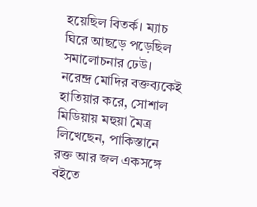হয়েছিল বিতর্ক। ম্যাচ ঘিরে আছড়ে পড়েছিল সমালোচনার ঢেউ। নরেন্দ্র মোদির বক্তব্যকেই হাতিয়ার করে, সোশাল মিডিয়ায় মহুয়া মৈত্র লিখেছেন, পাকিস্তানে রক্ত আর জল একসঙ্গে বইতে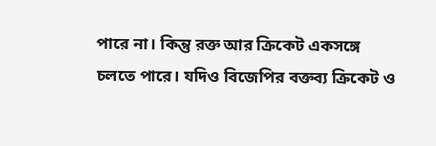পারে না। কিন্তু রক্ত আর ক্রিকেট একসঙ্গে চলতে পারে। যদিও বিজেপির বক্তব্য ক্রিকেট ও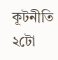কূটনীতি ২টো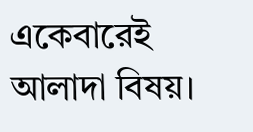একেবারেই আলাদা বিষয়।